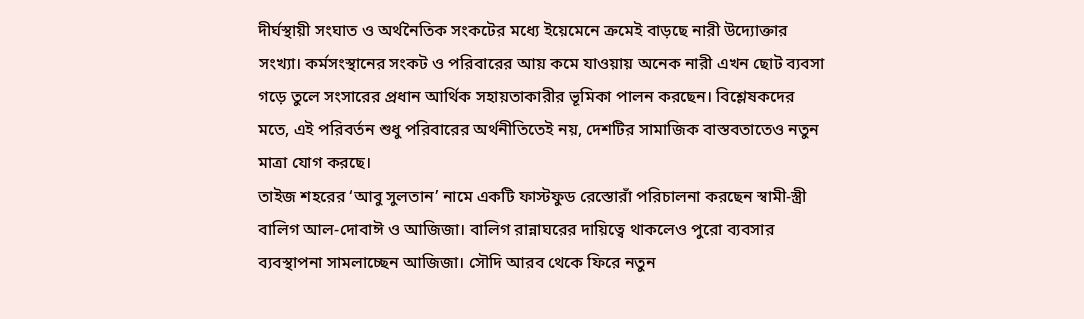দীর্ঘস্থায়ী সংঘাত ও অর্থনৈতিক সংকটের মধ্যে ইয়েমেনে ক্রমেই বাড়ছে নারী উদ্যোক্তার সংখ্যা। কর্মসংস্থানের সংকট ও পরিবারের আয় কমে যাওয়ায় অনেক নারী এখন ছোট ব্যবসা গড়ে তুলে সংসারের প্রধান আর্থিক সহায়তাকারীর ভূমিকা পালন করছেন। বিশ্লেষকদের মতে, এই পরিবর্তন শুধু পরিবারের অর্থনীতিতেই নয়, দেশটির সামাজিক বাস্তবতাতেও নতুন মাত্রা যোগ করছে।
তাইজ শহরের ‘আবু সুলতান’ নামে একটি ফাস্টফুড রেস্তোরাঁ পরিচালনা করছেন স্বামী-স্ত্রী বালিগ আল-দোবাঈ ও আজিজা। বালিগ রান্নাঘরের দায়িত্বে থাকলেও পুরো ব্যবসার ব্যবস্থাপনা সামলাচ্ছেন আজিজা। সৌদি আরব থেকে ফিরে নতুন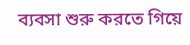ব্যবসা শুরু করতে গিয়ে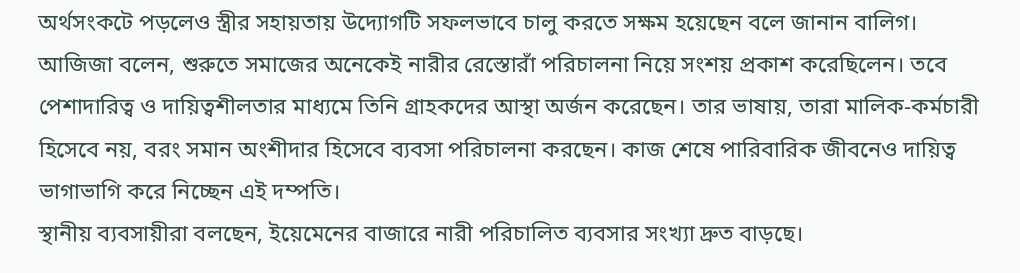অর্থসংকটে পড়লেও স্ত্রীর সহায়তায় উদ্যোগটি সফলভাবে চালু করতে সক্ষম হয়েছেন বলে জানান বালিগ।
আজিজা বলেন, শুরুতে সমাজের অনেকেই নারীর রেস্তোরাঁ পরিচালনা নিয়ে সংশয় প্রকাশ করেছিলেন। তবে পেশাদারিত্ব ও দায়িত্বশীলতার মাধ্যমে তিনি গ্রাহকদের আস্থা অর্জন করেছেন। তার ভাষায়, তারা মালিক-কর্মচারী হিসেবে নয়, বরং সমান অংশীদার হিসেবে ব্যবসা পরিচালনা করছেন। কাজ শেষে পারিবারিক জীবনেও দায়িত্ব ভাগাভাগি করে নিচ্ছেন এই দম্পতি।
স্থানীয় ব্যবসায়ীরা বলছেন, ইয়েমেনের বাজারে নারী পরিচালিত ব্যবসার সংখ্যা দ্রুত বাড়ছে।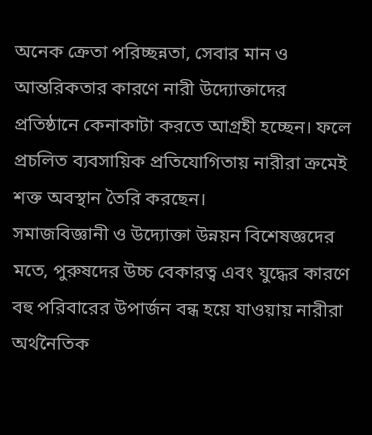অনেক ক্রেতা পরিচ্ছন্নতা, সেবার মান ও আন্তরিকতার কারণে নারী উদ্যোক্তাদের প্রতিষ্ঠানে কেনাকাটা করতে আগ্রহী হচ্ছেন। ফলে প্রচলিত ব্যবসায়িক প্রতিযোগিতায় নারীরা ক্রমেই শক্ত অবস্থান তৈরি করছেন।
সমাজবিজ্ঞানী ও উদ্যোক্তা উন্নয়ন বিশেষজ্ঞদের মতে, পুরুষদের উচ্চ বেকারত্ব এবং যুদ্ধের কারণে বহু পরিবারের উপার্জন বন্ধ হয়ে যাওয়ায় নারীরা অর্থনৈতিক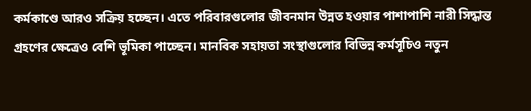কর্মকাণ্ডে আরও সক্রিয় হচ্ছেন। এতে পরিবারগুলোর জীবনমান উন্নত হওয়ার পাশাপাশি নারী সিদ্ধান্ত গ্রহণের ক্ষেত্রেও বেশি ভূমিকা পাচ্ছেন। মানবিক সহায়তা সংস্থাগুলোর বিভিন্ন কর্মসূচিও নতুন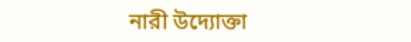নারী উদ্যোক্তা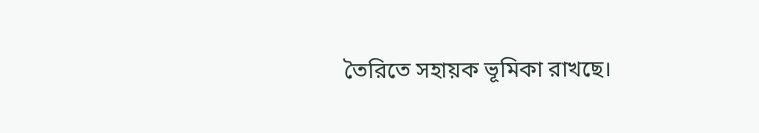তৈরিতে সহায়ক ভূমিকা রাখছে।